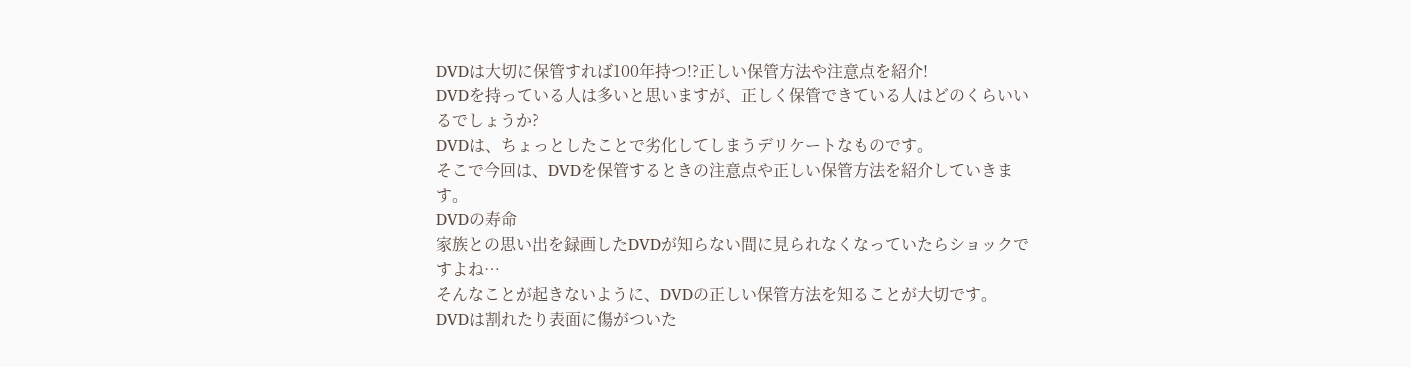DVDは大切に保管すれば100年持つ!?正しい保管方法や注意点を紹介!
DVDを持っている人は多いと思いますが、正しく保管できている人はどのくらいいるでしょうか?
DVDは、ちょっとしたことで劣化してしまうデリケートなものです。
そこで今回は、DVDを保管するときの注意点や正しい保管方法を紹介していきます。
DVDの寿命
家族との思い出を録画したDVDが知らない間に見られなくなっていたらショックですよね…
そんなことが起きないように、DVDの正しい保管方法を知ることが大切です。
DVDは割れたり表面に傷がついた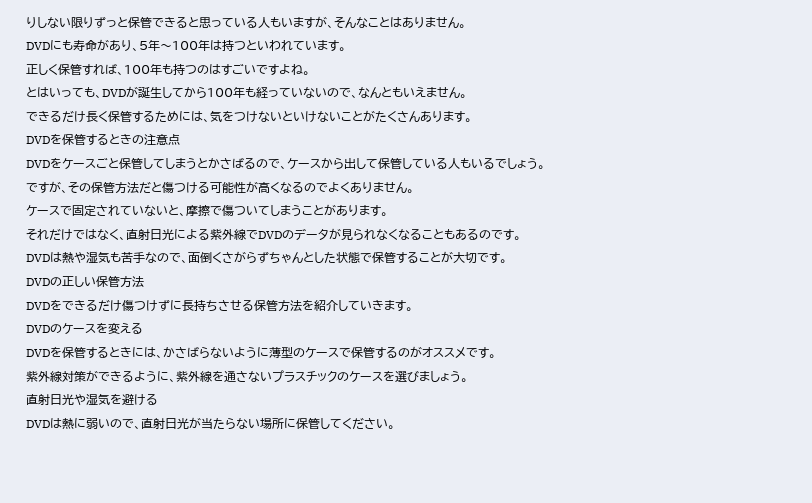りしない限りずっと保管できると思っている人もいますが、そんなことはありません。
DVDにも寿命があり、5年〜100年は持つといわれています。
正しく保管すれば、100年も持つのはすごいですよね。
とはいっても、DVDが誕生してから100年も経っていないので、なんともいえません。
できるだけ長く保管するためには、気をつけないといけないことがたくさんあります。
DVDを保管するときの注意点
DVDをケースごと保管してしまうとかさばるので、ケースから出して保管している人もいるでしょう。
ですが、その保管方法だと傷つける可能性が高くなるのでよくありません。
ケースで固定されていないと、摩擦で傷ついてしまうことがあります。
それだけではなく、直射日光による紫外線でDVDのデータが見られなくなることもあるのです。
DVDは熱や湿気も苦手なので、面倒くさがらずちゃんとした状態で保管することが大切です。
DVDの正しい保管方法
DVDをできるだけ傷つけずに長持ちさせる保管方法を紹介していきます。
DVDのケースを変える
DVDを保管するときには、かさばらないように薄型のケースで保管するのがオススメです。
紫外線対策ができるように、紫外線を通さないプラスチックのケースを選びましょう。
直射日光や湿気を避ける
DVDは熱に弱いので、直射日光が当たらない場所に保管してください。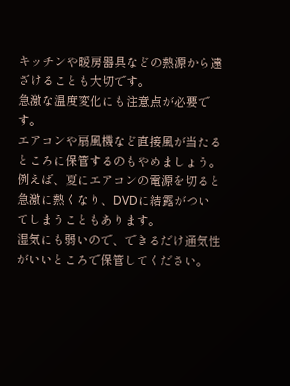キッチンや暖房器具などの熱源から遠ざけることも大切です。
急激な温度変化にも注意点が必要です。
エアコンや扇風機など直接風が当たるところに保管するのもやめましょう。
例えば、夏にエアコンの電源を切ると急激に熱くなり、DVDに結露がついてしまうこともあります。
湿気にも弱いので、できるだけ通気性がいいところで保管してください。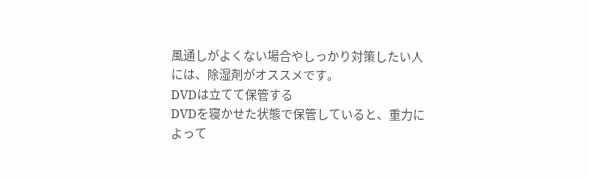風通しがよくない場合やしっかり対策したい人には、除湿剤がオススメです。
DVDは立てて保管する
DVDを寝かせた状態で保管していると、重力によって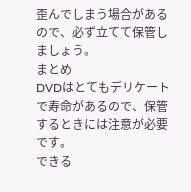歪んでしまう場合があるので、必ず立てて保管しましょう。
まとめ
DVDはとてもデリケートで寿命があるので、保管するときには注意が必要です。
できる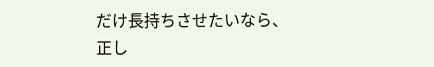だけ長持ちさせたいなら、正し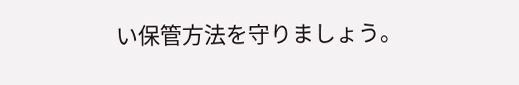い保管方法を守りましょう。